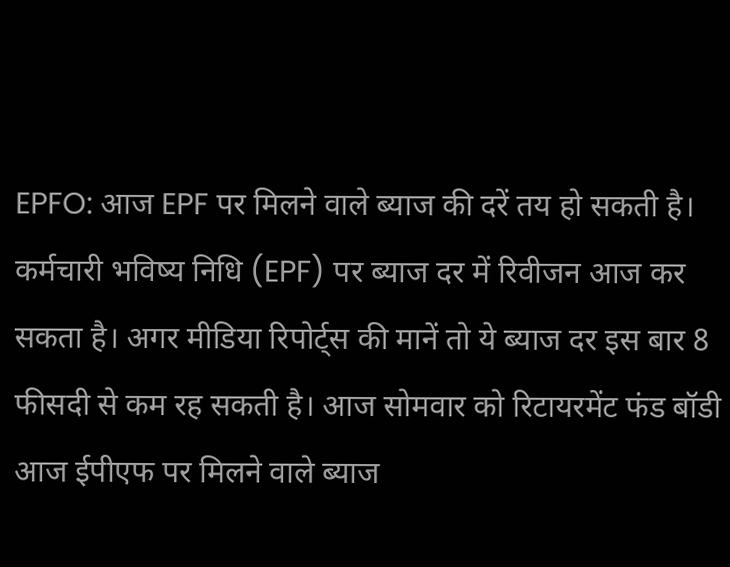EPFO: आज EPF पर मिलने वाले ब्याज की दरें तय हो सकती है। कर्मचारी भविष्य निधि (EPF) पर ब्याज दर में रिवीजन आज कर सकता है। अगर मीडिया रिपोर्ट्स की मानें तो ये ब्याज दर इस बार 8 फीसदी से कम रह सकती है। आज सोमवार को रिटायरमेंट फंड बॉडी आज ईपीएफ पर मिलने वाले ब्याज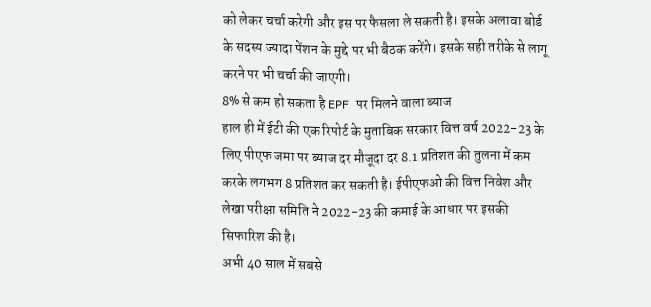को लेकर चर्चा करेगी और इस पर फैसला ले सकती है। इसके अलावा बोर्ड के सदस्य ज्यादा पेंशन के मुद्दे पर भी बैठक करेंगे। इसके सही तरीके से लागू करने पर भी चर्चा की जाएगी।
8% से कम हो सकता है EPF पर मिलने वाला ब्याज
हाल ही में ईटी की एक रिपोर्ट के मुताबिक सरकार वित्त वर्ष 2022-23 के लिए पीएफ जमा पर ब्याज दर मौजूदा दर 8.1 प्रतिशत की तुलना में कम करके लगभग 8 प्रतिशत कर सकती है। ईपीएफओ की वित्त निवेश और लेखा परीक्षा समिति ने 2022-23 की कमाई के आधार पर इसकी सिफारिश की है।
अभी 40 साल में सबसे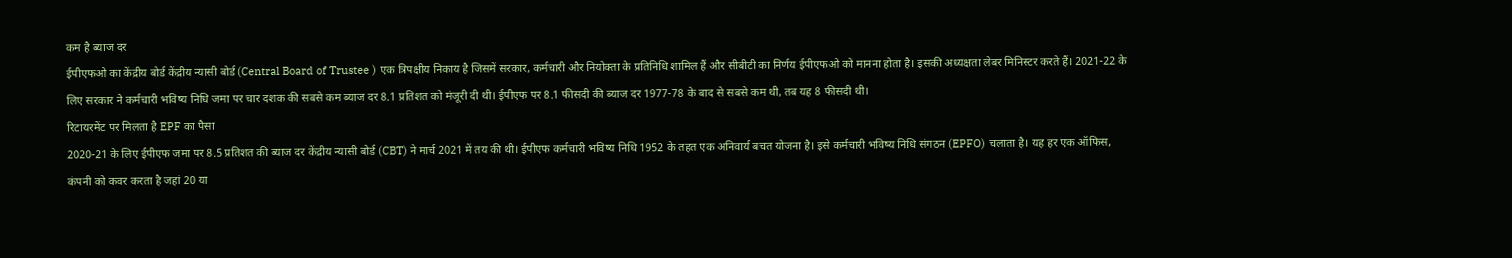कम है ब्याज दर
ईपीएफओ का केंद्रीय बोर्ड केंद्रीय न्यासी बोर्ड (Central Board of Trustee ) एक त्रिपक्षीय निकाय है जिसमें सरकार, कर्मचारी और नियोक्ता के प्रतिनिधि शामिल हैं और सीबीटी का निर्णय ईपीएफओ को मानना होता है। इसकी अध्यक्षता लेबर मिनिस्टर करते हैं। 2021-22 के लिए सरकार ने कर्मचारी भविष्य निधि जमा पर चार दशक की सबसे कम ब्याज दर 8.1 प्रतिशत को मंजूरी दी थी। ईपीएफ पर 8.1 फीसदी की ब्याज दर 1977-78 के बाद से सबसे कम थी, तब यह 8 फीसदी थी।
रिटायरमेंट पर मिलता है EPF का पैसा
2020-21 के लिए ईपीएफ जमा पर 8.5 प्रतिशत की ब्याज दर केंद्रीय न्यासी बोर्ड (CBT) ने मार्च 2021 में तय की थी। ईपीएफ कर्मचारी भविष्य निधि 1952 के तहत एक अनिवार्य बचत योजना है। इसे कर्मचारी भविष्य निधि संगठन (EPFO) चलाता है। यह हर एक ऑफिस, कंपनी को कवर करता है जहां 20 या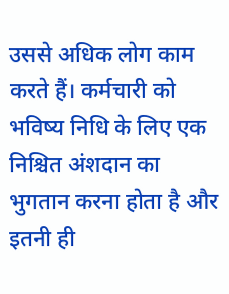उससे अधिक लोग काम करते हैं। कर्मचारी को भविष्य निधि के लिए एक निश्चित अंशदान का भुगतान करना होता है और इतनी ही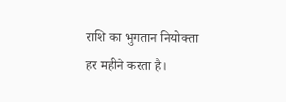राशि का भुगतान नियोक्ता हर महीने करता है।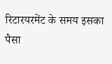रिटारयरमेंट के समय इसका पैसा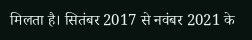मिलता है। सितंबर 2017 से नवंबर 2021 के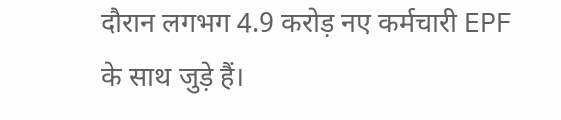दौरान लगभग 4.9 करोड़ नए कर्मचारी EPF के साथ जुड़े हैं।